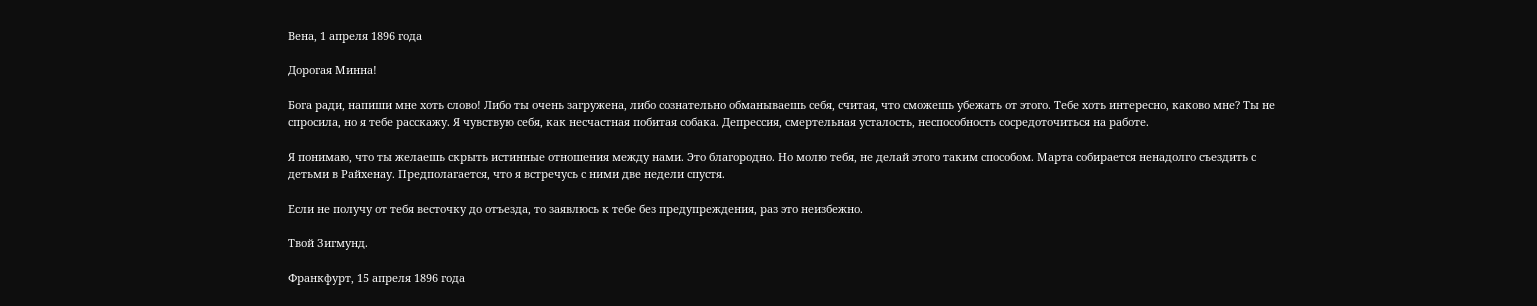Вена, 1 апреля 1896 года

Дорогая Минна!

Бога ради, напиши мне хоть слово! Либо ты очень загружена, либо сознательно обманываешь себя, считая, что сможешь убежать от этого. Тебе хоть интересно, каково мне? Ты не спросила, но я тебе расскажу. Я чувствую себя, как несчастная побитая собака. Депрессия, смертельная усталость, неспособность сосредоточиться на работе.

Я понимаю, что ты желаешь скрыть истинные отношения между нами. Это благородно. Но молю тебя, не делай этого таким способом. Марта собирается ненадолго съездить с детьми в Райхенау. Предполагается, что я встречусь с ними две недели спустя.

Если не получу от тебя весточку до отъезда, то заявлюсь к тебе без предупреждения, раз это неизбежно.

Твой Зигмунд.

Франкфурт, 15 апреля 1896 года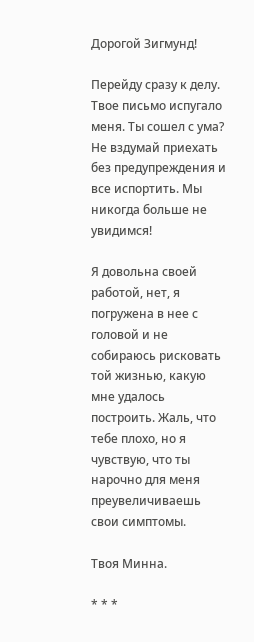Дорогой Зигмунд!

Перейду сразу к делу. Твое письмо испугало меня. Ты сошел с ума? Не вздумай приехать без предупреждения и все испортить. Мы никогда больше не увидимся!

Я довольна своей работой, нет, я погружена в нее с головой и не собираюсь рисковать той жизнью, какую мне удалось построить. Жаль, что тебе плохо, но я чувствую, что ты нарочно для меня преувеличиваешь свои симптомы.

Твоя Минна.

* * *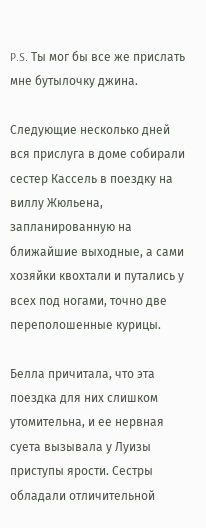P.S. Ты мог бы все же прислать мне бутылочку джина.

Следующие несколько дней вся прислуга в доме собирали сестер Кассель в поездку на виллу Жюльена, запланированную на ближайшие выходные, а сами хозяйки квохтали и путались у всех под ногами, точно две переполошенные курицы.

Белла причитала, что эта поездка для них слишком утомительна, и ее нервная суета вызывала у Луизы приступы ярости. Сестры обладали отличительной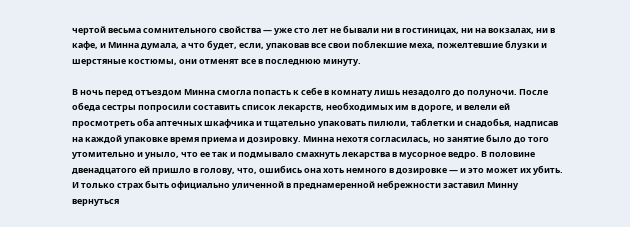чертой весьма сомнительного свойства — уже сто лет не бывали ни в гостиницах, ни на вокзалах, ни в кафе, и Минна думала, а что будет, если, упаковав все свои поблекшие меха, пожелтевшие блузки и шерстяные костюмы, они отменят все в последнюю минуту.

В ночь перед отъездом Минна смогла попасть к себе в комнату лишь незадолго до полуночи. После обеда сестры попросили составить список лекарств, необходимых им в дороге, и велели ей просмотреть оба аптечных шкафчика и тщательно упаковать пилюли, таблетки и снадобья, надписав на каждой упаковке время приема и дозировку. Минна нехотя согласилась, но занятие было до того утомительно и уныло, что ее так и подмывало смахнуть лекарства в мусорное ведро. В половине двенадцатого ей пришло в голову, что, ошибись она хоть немного в дозировке — и это может их убить. И только страх быть официально уличенной в преднамеренной небрежности заставил Минну вернуться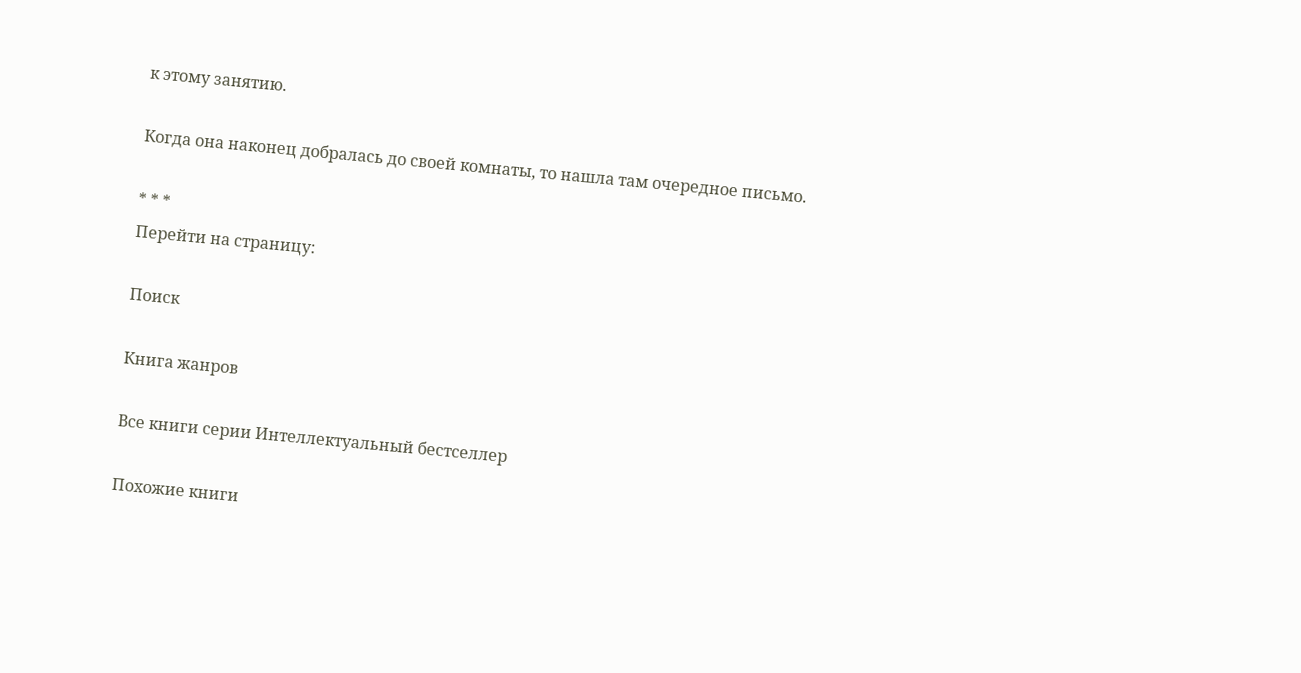к этому занятию.

Когда она наконец добралась до своей комнаты, то нашла там очередное письмо.

* * *
Перейти на страницу:

Поиск

Книга жанров

Все книги серии Интеллектуальный бестселлер

Похожие книги